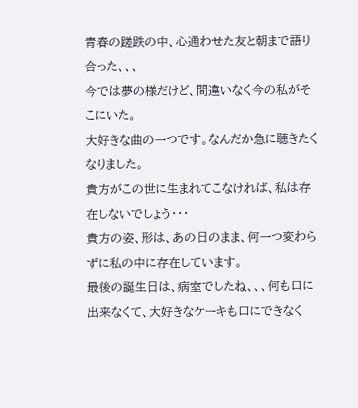青春の蹉跌の中、心通わせた友と朝まで語り合った、、、
今では夢の様だけど、間違いなく今の私がそこにいた。
大好きな曲の一つです。なんだか急に聴きたくなりました。
貴方がこの世に生まれてこなければ、私は存在しないでしょう・・・
貴方の姿、形は、あの日のまま、何一つ変わらずに私の中に存在しています。
最後の誕生日は、病室でしたね、、、何も口に出来なくて、大好きなケーキも口にできなく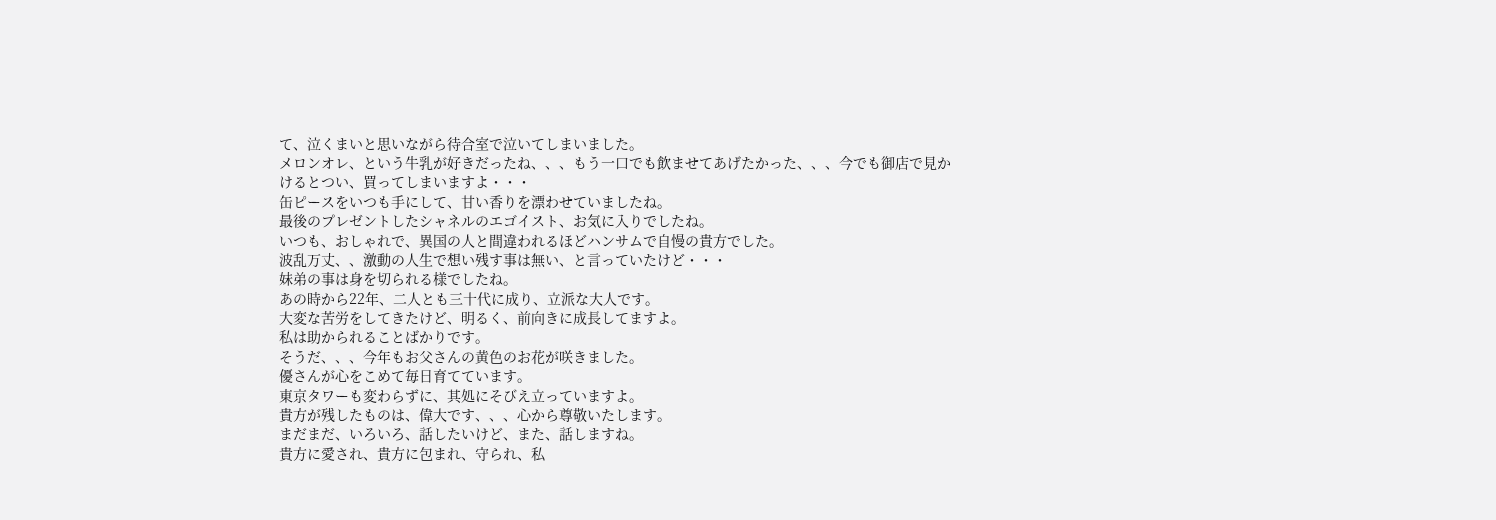て、泣くまいと思いながら待合室で泣いてしまいました。
メロンオレ、という牛乳が好きだったね、、、もう一口でも飲ませてあげたかった、、、今でも御店で見かけるとつい、買ってしまいますよ・・・
缶ピースをいつも手にして、甘い香りを漂わせていましたね。
最後のプレゼントしたシャネルのエゴイスト、お気に入りでしたね。
いつも、おしゃれで、異国の人と間違われるほどハンサムで自慢の貴方でした。
波乱万丈、、激動の人生で想い残す事は無い、と言っていたけど・・・
妹弟の事は身を切られる様でしたね。
あの時から22年、二人とも三十代に成り、立派な大人です。
大変な苦労をしてきたけど、明るく、前向きに成長してますよ。
私は助かられることばかりです。
そうだ、、、今年もお父さんの黄色のお花が咲きました。
優さんが心をこめて毎日育てています。
東京タワーも変わらずに、其処にそびえ立っていますよ。
貴方が残したものは、偉大です、、、心から尊敬いたします。
まだまだ、いろいろ、話したいけど、また、話しますね。
貴方に愛され、貴方に包まれ、守られ、私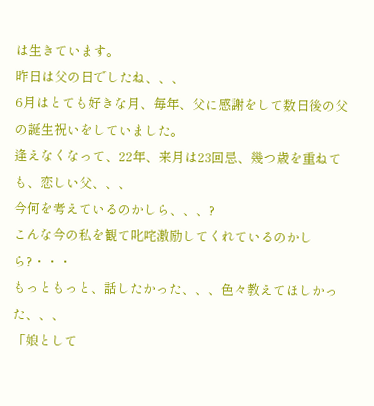は生きています。
昨日は父の日でしたね、、、
6月はとても好きな月、毎年、父に感謝をして数日後の父の誕生祝いをしていました。
逢えなくなって、22年、来月は23回忌、幾つ歳を重ねても、恋しい父、、、
今何を考えているのかしら、、、?
こんな今の私を観て叱咤激励してくれているのかしら?・・・
もっともっと、話したかった、、、色々教えてほしかった、、、
「娘として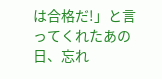は合格だ!」と言ってくれたあの日、忘れ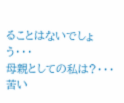ることはないでしょう・・・
母親としての私は?・・・苦い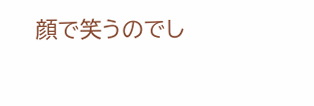顔で笑うのでし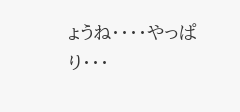ょうね・・・・やっぱり・・・